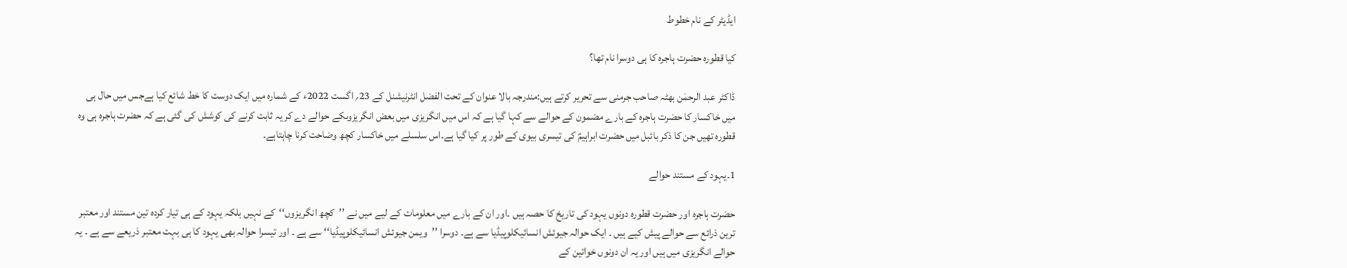ایڈیٹر کے نام خطوط

کیا قطورہ حضرت ہاجرہ کا ہی دوسرا نام تھا؟

ڈاکٹر عبد الرحمٰن بھٹہ صاحب جرمنی سے تحریر کرتے ہیں:مندرجہ بالا عنوان کے تحت الفضل انٹرنیشنل کے 23؍ اگست 2022ء کے شمارہ میں ایک دوست کا خط شائع کیا ہےجس میں حال ہی میں خاکسار کا حضرت ہاجرہ کے بارے مضمون کے حوالے سے کہا گیا ہے کہ اس میں انگریزی میں بعض انگریزوںکے حوالے دے کر یہ ثابت کرنے کی کوشش کی گئی ہے کہ حضرت ہاجرہ ہی وہ قطورہ تھیں جن کا ذکر بائبل میں حضرت ابراہیمؑ کی تیسری بیوی کے طور پر کیا گیا ہے۔اس سلسلے میں خاکسار کچھ وضاحت کرنا چاہتاہے۔

1۔یہود کے مستند حوالے

حضرت ہاجرہ اور حضرت قطورہ دونوں یہود کی تاریخ کا حصہ ہیں ۔اور ان کے بارے میں معلومات کے لیے میں نے ’’کچھ انگریزوں‘‘کے نہیں بلکہ یہود کے ہی تیار کردہ تین مستند اور معتبر ترین ذرائع سے حوالے پیش کیے ہیں ۔ ایک حوالہ جیوئش انسائیکلوپیڈیا سے ہے۔ دوسرا ’’ویمن جیوئش انسائیکلوپیڈیا‘‘ سے ہے ۔ اور تیسرا حوالہ بھی یہود کا ہی بہت معتبر ذریعے سے ہے ۔ یہ حوالے انگریزی میں ہیں اور یہ ان دونوں خواتین کے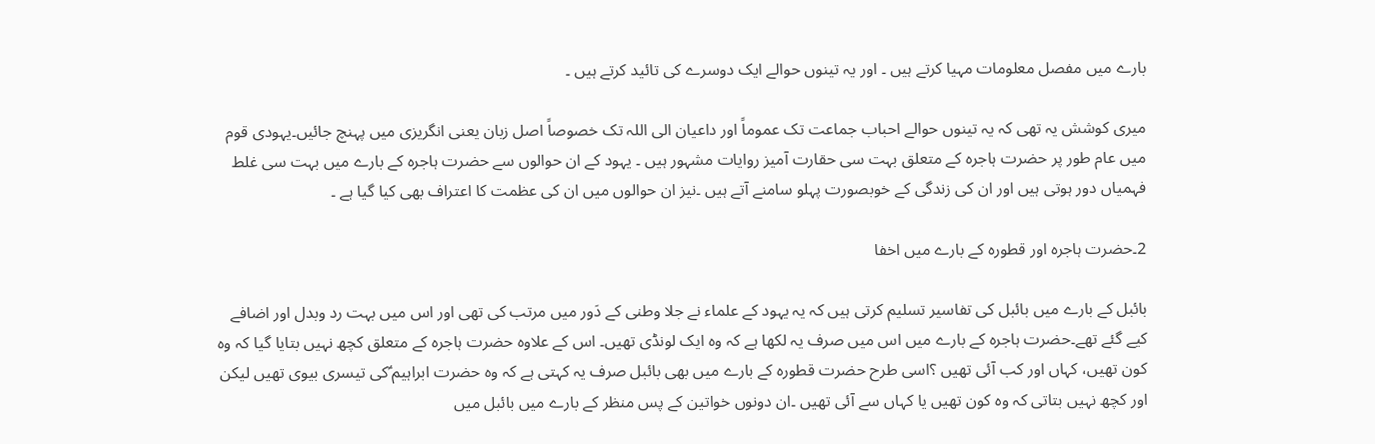بارے میں مفصل معلومات مہیا کرتے ہیں ۔ اور یہ تینوں حوالے ایک دوسرے کی تائید کرتے ہیں ۔

میری کوشش یہ تھی کہ یہ تینوں حوالے احباب جماعت تک عموماً اور داعیان الی اللہ تک خصوصاً اصل زبان یعنی انگریزی میں پہنچ جائیں۔یہودی قوم میں عام طور پر حضرت ہاجرہ کے متعلق بہت سی حقارت آمیز روایات مشہور ہیں ۔ یہود کے ان حوالوں سے حضرت ہاجرہ کے بارے میں بہت سی غلط فہمیاں دور ہوتی ہیں اور ان کی زندگی کے خوبصورت پہلو سامنے آتے ہیں ۔نیز ان حوالوں میں ان کی عظمت کا اعتراف بھی کیا گیا ہے ۔

2۔حضرت ہاجرہ اور قطورہ کے بارے میں اخفا

بائبل کے بارے میں بائبل کی تفاسیر تسلیم کرتی ہیں کہ یہ یہود کے علماء نے جلا وطنی کے دَور میں مرتب کی تھی اور اس میں بہت رد وبدل اور اضافے کیے گئے تھے۔حضرت ہاجرہ کے بارے میں اس میں صرف یہ لکھا ہے کہ وہ ایک لونڈی تھیں۔ اس کے علاوہ حضرت ہاجرہ کے متعلق کچھ نہیں بتایا گیا کہ وہ کون تھیں، کہاں اور کب آئی تھیں ؟اسی طرح حضرت قطورہ کے بارے میں بھی بائبل صرف یہ کہتی ہے کہ وہ حضرت ابراہیم ؑکی تیسری بیوی تھیں لیکن اور کچھ نہیں بتاتی کہ وہ کون تھیں یا کہاں سے آئی تھیں ۔ان دونوں خواتین کے پس منظر کے بارے میں بائبل میں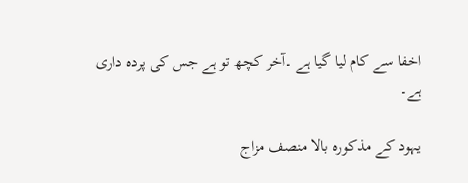اخفا سے کام لیا گیا ہے ۔آخر کچھ تو ہے جس کی پردہ داری ہے۔

یہود کے مذکورہ بالا منصف مزاج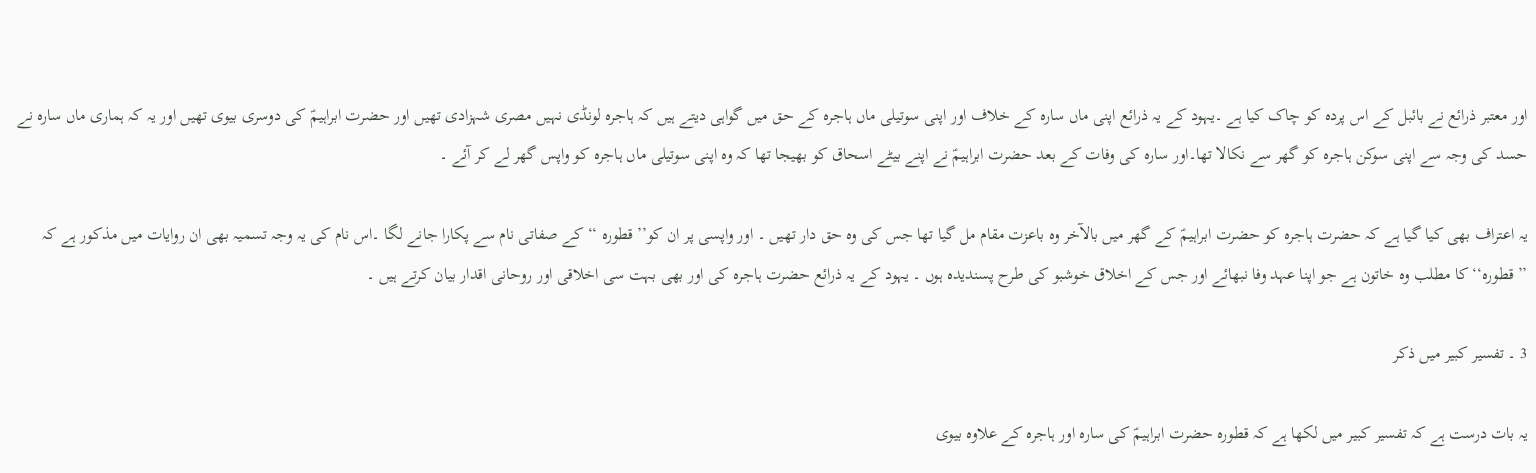اور معتبر ذرائع نے بائبل کے اس پردہ کو چاک کیا ہے ۔یہود کے یہ ذرائع اپنی ماں سارہ کے خلاف اور اپنی سوتیلی ماں ہاجرہ کے حق میں گواہی دیتے ہیں کہ ہاجرہ لونڈی نہیں مصری شہزادی تھیں اور حضرت ابراہیمؑ کی دوسری بیوی تھیں اور یہ کہ ہماری ماں سارہ نے حسد کی وجہ سے اپنی سوکن ہاجرہ کو گھر سے نکالا تھا۔اور سارہ کی وفات کے بعد حضرت ابراہیمؑ نے اپنے بیٹے اسحاق کو بھیجا تھا کہ وہ اپنی سوتیلی ماں ہاجرہ کو واپس گھر لے کر آئے ۔

یہ اعتراف بھی کیا گیا ہے کہ حضرت ہاجرہ کو حضرت ابراہیمؑ کے گھر میں بالآخر وہ باعزت مقام مل گیا تھا جس کی وہ حق دار تھیں ۔ اور واپسی پر ان کو’’قطورہ ‘‘ کے صفاتی نام سے پکارا جانے لگا ۔اس نام کی یہ وجہ تسمیہ بھی ان روایات میں مذکور ہے کہ ’’قطورہ‘‘ کا مطلب وہ خاتون ہے جو اپنا عہد وفا نبھائے اور جس کے اخلاق خوشبو کی طرح پسندیدہ ہوں ۔ یہود کے یہ ذرائع حضرت ہاجرہ کی اور بھی بہت سی اخلاقی اور روحانی اقدار بیان کرتے ہیں ۔

3 ۔ تفسیر کبیر میں ذکر

یہ بات درست ہے کہ تفسیر کبیر میں لکھا ہے کہ قطورہ حضرت ابراہیمؑ کی سارہ اور ہاجرہ کے علاوہ بیوی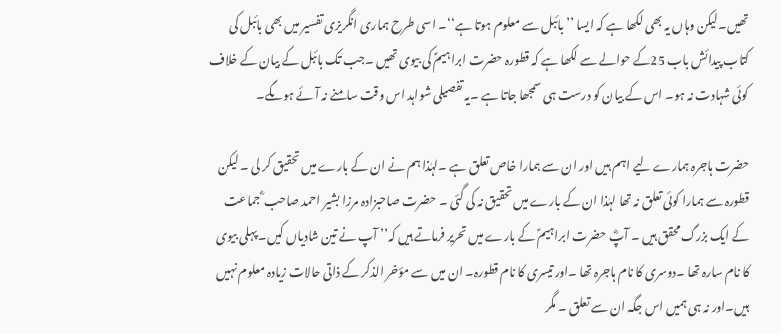تھیں۔لیکن وہاں یہ بھی لکھا ہے کہ ایسا ’’بائبل سے معلوم ہوتا ہے‘‘۔ اسی طرح ہماری انگریزی تفسیر میں بھی بائبل کی کتاب پیدائش باب 25کے حوالے سے لکھا ہے کہ قطورہ حضرت ابراہیمؑ کی بیوی تھیں ۔جب تک بائبل کے بیان کے خلاف کوئی شہادت نہ ہو۔ اس کے بیان کو درست ہی سمجھا جاتا ہے ۔یہ تفصیلی شواہد اس وقت سامنے نہ آئے ہوںگے۔

حضرت ہاجرہ ہمارے لیے اہم ہیں اور ان سے ہمارا خاص تعلق ہے ۔لہٰذا ہم نے ان کے بارے میں تحقیق کر لی ۔ لیکن قطورہ سے ہمارا کوئی تعلق نہ تھا لہٰذا ان کے بارے میں تحقیق نہ کی گئی ۔ حضرت صاحبزادہ مرزا بشیر احمد صاحب ؓ جماعت کے ایک بزرگ محقق ہیں ۔ آپؓ حضرت ابراہیمؑ کے بارے میں تحریر فرماتے ہیں کہ’’ آپ نے تین شادیاں کیں۔ پہلی بیوی کا نام سارہ تھا ۔دوسری کا نام ہاجرہ تھا ۔اور تیسری کا نام قطورہ۔ ان میں سے مؤخر الذکر کے ذاتی حالات زیادہ معلوم نہیں ہیں۔اور نہ ہی ہمیں اس جگہ ان سے تعلق ۔ مگر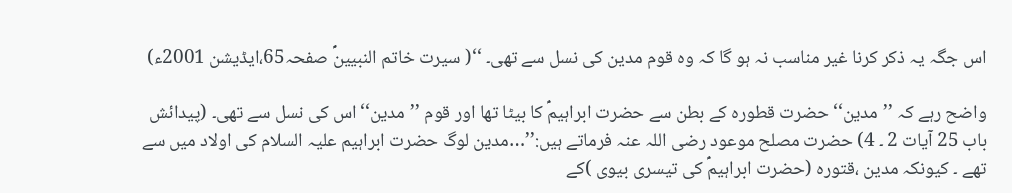اس جگہ یہ ذکر کرنا غیر مناسب نہ ہو گا کہ وہ قوم مدین کی نسل سے تھی۔ ‘‘( سیرت خاتم النبیینؐ صفحہ65،ایڈیشن 2001ء)

واضح رہے کہ ’’مدین‘‘حضرت قطورہ کے بطن سے حضرت ابراہیمؑ کا بیٹا تھا اور قوم ’’مدین‘‘اس کی نسل سے تھی۔ (پیدائش باب 25 آیات 2 ۔ 4) حضرت مصلح موعود رضی اللہ عنہ فرماتے ہیں:’’…مدین لوگ حضرت ابراہیم علیہ السلام کی اولاد میں سے تھے ۔ کیونکہ مدین ،قتورہ (حضرت ابراہیمؑ کی تیسری بیوی )کے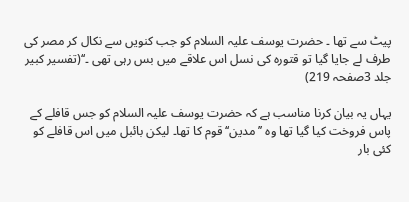پیٹ سے تھا ۔ حضرت یوسف علیہ السلام کو جب کنویں سے نکال کر مصر کی طرف لے جایا گیا تو قتورہ کی نسل اس علاقے میں بس رہی تھی ۔‘‘(تفسیر کبیر جلد 3صفحہ 219)

یہاں یہ بیان کرنا مناسب ہے کہ حضرت یوسف علیہ السلام کو جس قافلے کے پاس فروخت کیا گیا تھا وہ ’’مدین‘‘ قوم کا تھا۔ لیکن بائبل میں اس قافلے کو کئی بار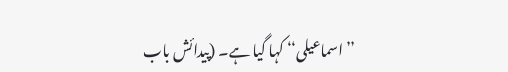’’اسماعیلی‘‘ کہا گیا ہے۔ (پیدائش باب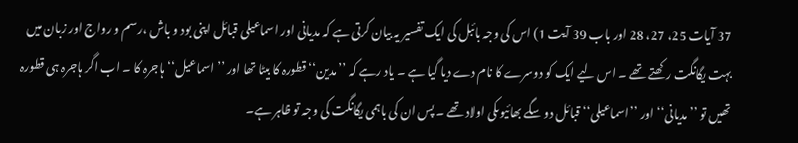37 آیات 25، 27، 28 اور باب 39 آیت 1) اس کی وجہ بائبل کی ایک تفسیر یہ بیان کرتی ہے کہ مدیانی اور اسماعیلی قبائل اپنی بود و باش ،رسم و رواج اور زبان میں بہت یگانگت رکھتے تھے ۔ اس لیے ایک کو دوسرے کا نام دے دیا گیا ہے ۔ یاد رہے کہ ’’مدین‘‘ قطورہ کا بیٹا تھا اور ’’اسماعیل‘‘ ہاجرہ کا ۔ اب اگر ہاجرہ ہی قطورہ تھیں تو ’’مدیانی‘‘ اور ’’اسماعیلی‘‘ قبائل دو سگے بھائیوںکی اولاد تھے ۔ پس ان کی باہمی یگانگت کی وجہ تو ظاہر ہے۔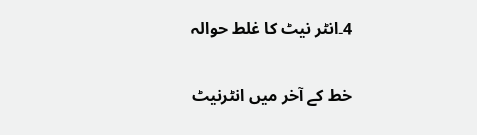4۔انٹر نیٹ کا غلط حوالہ

خط کے آخر میں انٹرنیٹ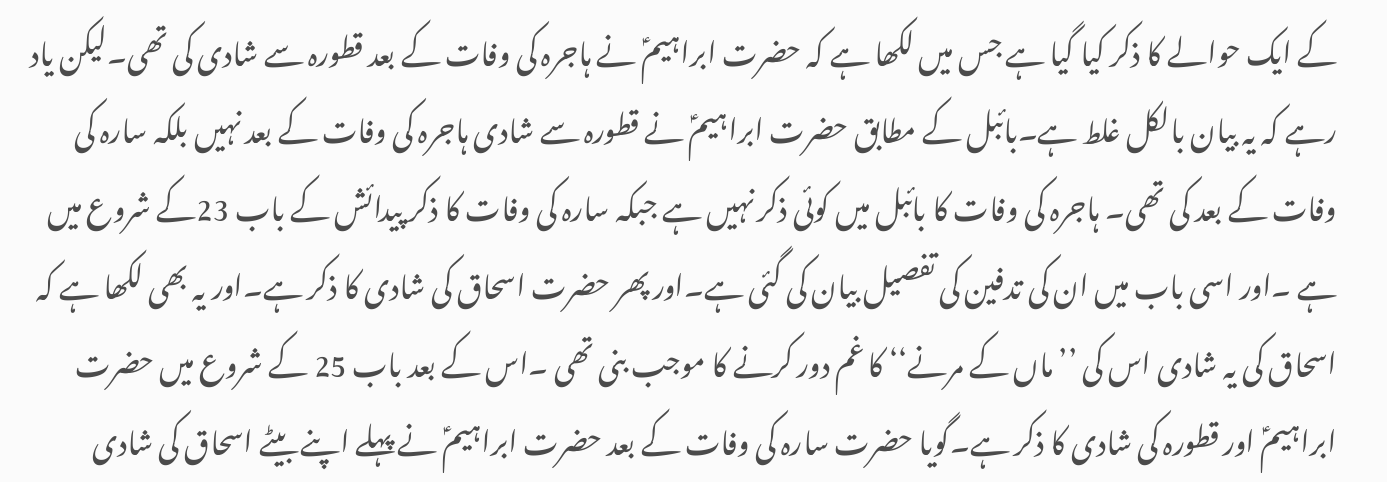کے ایک حوالے کا ذکر کیا گیا ہے جس میں لکھا ہے کہ حضرت ابراہیمؑ نے ہاجرہ کی وفات کے بعد قطورہ سے شادی کی تھی۔لیکن یاد رہے کہ یہ بیان بالکل غلط ہے۔بائبل کے مطابق حضرت ابراہیمؑ نے قطورہ سے شادی ہاجرہ کی وفات کے بعد نہیں بلکہ سارہ کی وفات کے بعد کی تھی۔ ہاجرہ کی وفات کا بائبل میں کوئی ذکر نہیں ہے جبکہ سارہ کی وفات کا ذکر پیدائش کے باب 23کے شروع میں ہے ۔اور اسی باب میں ان کی تدفین کی تفصیل بیان کی گئی ہے۔اور پھر حضرت اسحاق کی شادی کا ذکر ہے۔اور یہ بھی لکھا ہے کہ اسحاق کی یہ شادی اس کی ’’ماں کے مرنے‘‘ کا غم دور کرنے کا موجب بنی تھی ۔اس کے بعد باب 25 کے شروع میں حضرت ابراہیمؑ اور قطورہ کی شادی کا ذکر ہے۔گویا حضرت سارہ کی وفات کے بعد حضرت ابراہیمؑ نے پہلے اپنے بیٹے اسحاق کی شادی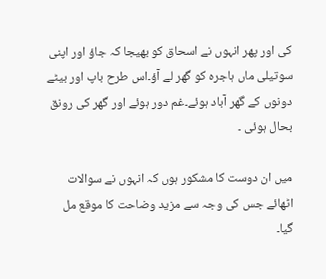کی اور پھر انہوں نے اسحاق کو بھیجا کہ جاؤ اور اپنی سوتیلی ماں ہاجرہ کو گھر لے آؤ۔اس طرح باپ اور بیٹے دونوں کے گھر آباد ہوئے۔غم دور ہوئے اور گھر کی رونق بحال ہوئی ۔

میں ان دوست کا مشکور ہوں کہ انہوں نے سوالات اٹھائے جس کی وجہ سے مزید وضاحت کا موقع مل گیا۔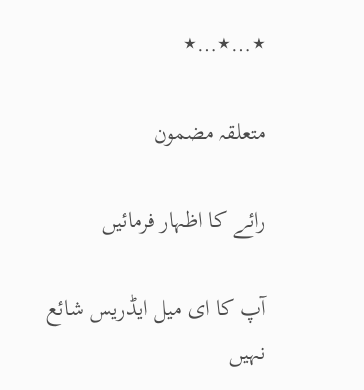٭…٭…٭

متعلقہ مضمون

رائے کا اظہار فرمائیں

آپ کا ای میل ایڈریس شائع نہیں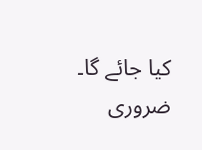کیا جائے گا۔ ضروری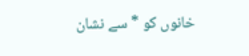خانوں کو * سے نشان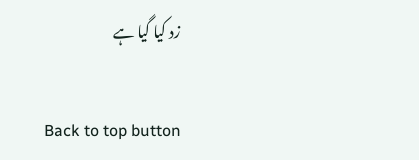زد کیا گیا ہے

Back to top button